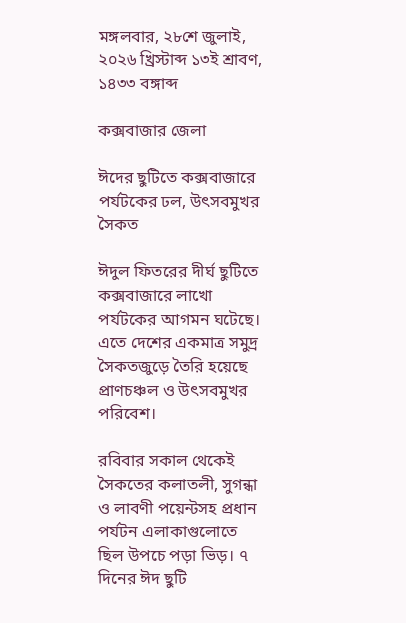মঙ্গলবার, ২৮শে জুলাই, ২০২৬ খ্রিস্টাব্দ ১৩ই শ্রাবণ, ১৪৩৩ বঙ্গাব্দ

কক্সবাজার জেলা

ঈদের ছুটিতে কক্সবাজারে পর্যটকের ঢল, উৎসবমুখর সৈকত

ঈদুল ফিতরের দীর্ঘ ছুটিতে কক্সবাজারে লাখো পর্যটকের আগমন ঘটেছে। এতে দেশের একমাত্র সমুদ্র সৈকতজুড়ে তৈরি হয়েছে প্রাণচঞ্চল ও উৎসবমুখর পরিবেশ।

রবিবার সকাল থেকেই সৈকতের কলাতলী, সুগন্ধা ও লাবণী পয়েন্টসহ প্রধান পর্যটন এলাকাগুলোতে ছিল উপচে পড়া ভিড়। ৭ দিনের ঈদ ছুটি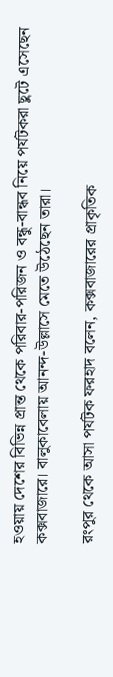হওয়ায় দেশের বিভিন্ন প্রান্ত থেকে পরিবার-পরিজন ও বন্ধু-বান্ধব নিয়ে পর্যটকরা ছুটে এসেছেন কক্সবাজারে। বালুকাবেলায় আনন্দ-উল্লাসে মেতে উঠেছেন তারা।

রংপুর থেকে আসা পর্যটক ফরহাদ বলেন, কক্সবাজারের প্রাকৃতিক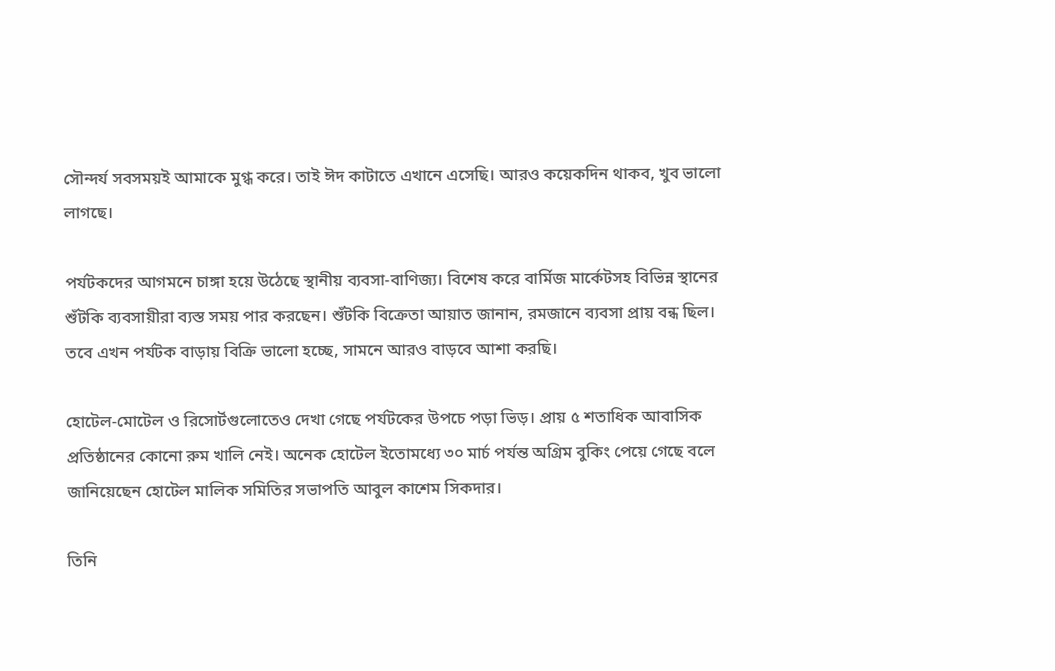সৌন্দর্য সবসময়ই আমাকে মুগ্ধ করে। তাই ঈদ কাটাতে এখানে এসেছি। আরও কয়েকদিন থাকব, খুব ভালো লাগছে।

পর্যটকদের আগমনে চাঙ্গা হয়ে উঠেছে স্থানীয় ব্যবসা-বাণিজ্য। বিশেষ করে বার্মিজ মার্কেটসহ বিভিন্ন স্থানের শুঁটকি ব্যবসায়ীরা ব্যস্ত সময় পার করছেন। শুঁটকি বিক্রেতা আয়াত জানান, রমজানে ব্যবসা প্রায় বন্ধ ছিল। তবে এখন পর্যটক বাড়ায় বিক্রি ভালো হচ্ছে, সামনে আরও বাড়বে আশা করছি।

হোটেল-মোটেল ও রিসোর্টগুলোতেও দেখা গেছে পর্যটকের উপচে পড়া ভিড়। প্রায় ৫ শতাধিক আবাসিক প্রতিষ্ঠানের কোনো রুম খালি নেই। অনেক হোটেল ইতোমধ্যে ৩০ মার্চ পর্যন্ত অগ্রিম বুকিং পেয়ে গেছে বলে জানিয়েছেন হোটেল মালিক সমিতির সভাপতি আবুল কাশেম সিকদার।

তিনি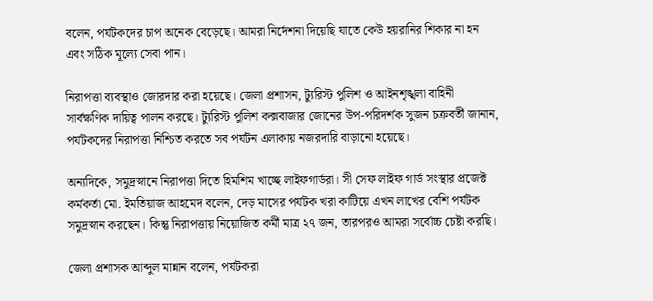বলেন, পর্যটকদের চাপ অনেক বেড়েছে। আমরা নির্দেশনা দিয়েছি যাতে কেউ হয়রানির শিকার না হন এবং সঠিক মূল্যে সেবা পান।

নিরাপত্তা ব্যবস্থাও জোরদার করা হয়েছে। জেলা প্রশাসন, ট্যুরিস্ট পুলিশ ও আইনশৃঙ্খলা বাহিনী সার্বক্ষণিক দায়িত্ব পালন করছে। ট্যুরিস্ট পুলিশ কক্সবাজার জোনের উপ-পরিদর্শক সুজন চক্রবর্তী জানান, পর্যটকদের নিরাপত্তা নিশ্চিত করতে সব পর্যটন এলাকায় নজরদারি বাড়ানো হয়েছে।

অন্যদিকে, সমুদ্রস্নানে নিরাপত্তা দিতে হিমশিম খাচ্ছে লাইফগার্ডরা। সী সেফ লাইফ গার্ড সংস্থার প্রজেক্ট কর্মকর্তা মো. ইমতিয়াজ আহমেদ বলেন, দেড় মাসের পর্যটক খরা কাটিয়ে এখন লাখের বেশি পর্যটক সমুদ্রস্নান করছেন। কিন্তু নিরাপত্তায় নিয়োজিত কর্মী মাত্র ২৭ জন, তারপরও আমরা সর্বোচ্চ চেষ্টা করছি।

জেলা প্রশাসক আব্দুল মান্নান বলেন, পর্যটকরা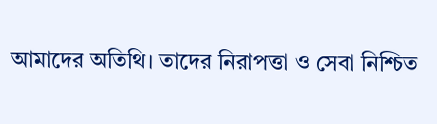আমাদের অতিথি। তাদের নিরাপত্তা ও সেবা নিশ্চিত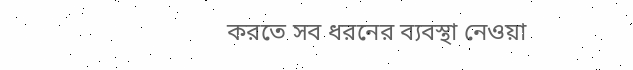করতে সব ধরনের ব্যবস্থা নেওয়া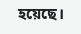হয়েছে।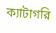ক্যাটাগরি